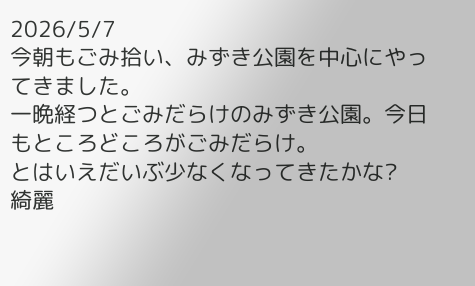2026/5/7
今朝もごみ拾い、みずき公園を中心にやってきました。
一晩経つとごみだらけのみずき公園。今日もところどころがごみだらけ。
とはいえだいぶ少なくなってきたかな?
綺麗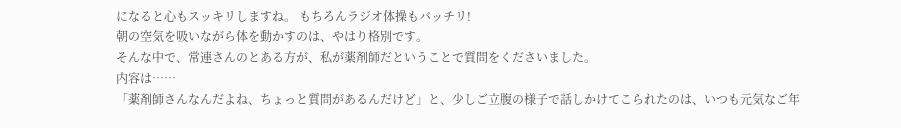になると心もスッキリしますね。 もちろんラジオ体操もバッチリ!
朝の空気を吸いながら体を動かすのは、やはり格別です。
そんな中で、常連さんのとある方が、私が薬剤師だということで質問をくださいました。
内容は……
「薬剤師さんなんだよね、ちょっと質問があるんだけど」と、少しご立腹の様子で話しかけてこられたのは、いつも元気なご年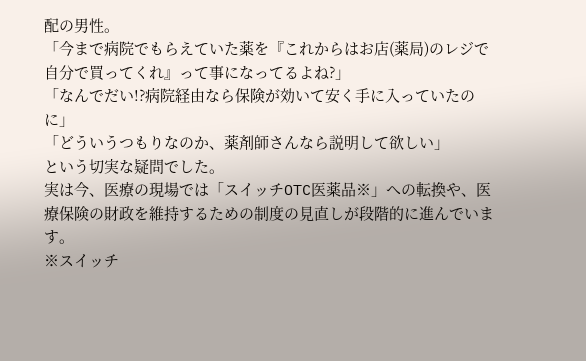配の男性。
「今まで病院でもらえていた薬を『これからはお店(薬局)のレジで自分で買ってくれ』って事になってるよね?」
「なんでだい!?病院経由なら保険が効いて安く手に入っていたのに」
「どういうつもりなのか、薬剤師さんなら説明して欲しい」
という切実な疑問でした。
実は今、医療の現場では「スイッチOTC医薬品※」への転換や、医療保険の財政を維持するための制度の見直しが段階的に進んでいます。
※スイッチ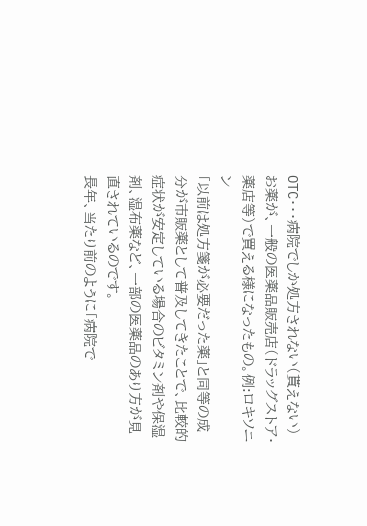OTC・・・病院でしか処方されない(貰えない)お薬が、一般の医薬品販売店(ドラッグストア・薬店等)で買える様になったもの。例:ロキソニン
「以前は処方箋が必要だった薬」と同等の成分が市販薬として普及してきたことで、比較的症状が安定している場合のビタミン剤や保湿剤、湿布薬など、一部の医薬品のあり方が見直されているのです。
長年、当たり前のように「病院で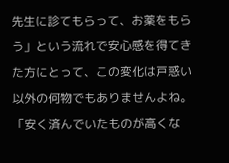先生に診てもらって、お薬をもらう」という流れで安心感を得てきた方にとって、この変化は戸惑い以外の何物でもありませんよね。
「安く済んでいたものが高くな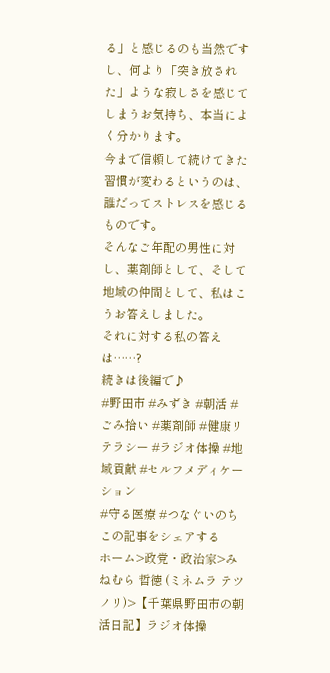る」と感じるのも当然ですし、何より「突き放された」ような寂しさを感じてしまうお気持ち、本当によく分かります。
今まで信頼して続けてきた習慣が変わるというのは、誰だってストレスを感じるものです。
そんなご年配の男性に対し、薬剤師として、そして地域の仲間として、私はこうお答えしました。
それに対する私の答えは……?
続きは後編で♪
#野田市 #みずき #朝活 #ごみ拾い #薬剤師 #健康リテラシー #ラジオ体操 #地域貢献 #セルフメディケーション
#守る医療 #つなぐいのち
この記事をシェアする
ホーム>政党・政治家>みねむら 哲徳 (ミネムラ テツノリ)>【千葉県野田市の朝活日記】ラジオ体操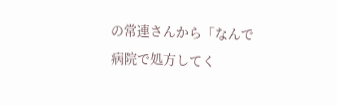の常連さんから「なんで病院で処方してく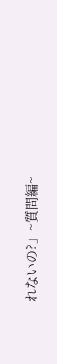れないの?」~質問編~